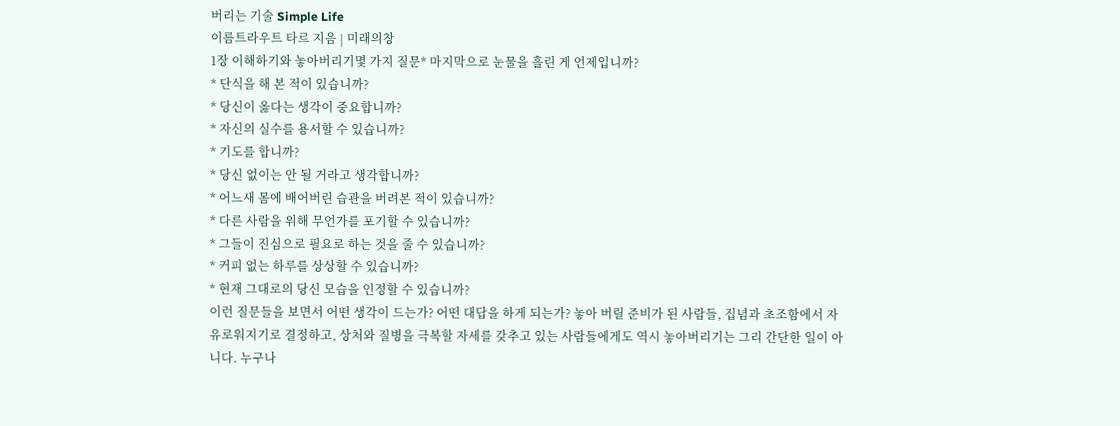버리는 기술 Simple Life
이름트라우트 타르 지음 | 미래의창
1장 이해하기와 놓아버리기몇 가지 질문* 마지막으로 눈물을 흘린 게 언제입니까?
* 단식을 해 본 적이 있습니까?
* 당신이 옳다는 생각이 중요합니까?
* 자신의 실수를 용서할 수 있습니까?
* 기도를 합니까?
* 당신 없이는 안 될 거라고 생각합니까?
* 어느새 몸에 배어버린 습관을 버려본 적이 있습니까?
* 다른 사람을 위해 무언가를 포기할 수 있습니까?
* 그들이 진심으로 필요로 하는 것을 줄 수 있습니까?
* 커피 없는 하루를 상상할 수 있습니까?
* 현재 그대로의 당신 모습을 인정할 수 있습니까?
이런 질문들을 보면서 어떤 생각이 드는가? 어떤 대답을 하게 되는가? 놓아 버릴 준비가 된 사람들, 집념과 초조함에서 자유로워지기로 결정하고, 상처와 질병을 극복할 자세를 갖추고 있는 사람들에게도 역시 놓아버리기는 그리 간단한 일이 아니다. 누구나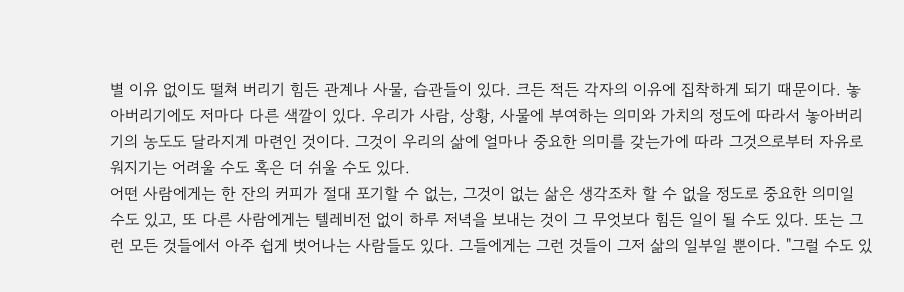별 이유 없이도 떨쳐 버리기 힘든 관계나 사물, 습관들이 있다. 크든 적든 각자의 이유에 집착하게 되기 때문이다. 놓아버리기에도 저마다 다른 색깔이 있다. 우리가 사람, 상황, 사물에 부여하는 의미와 가치의 정도에 따라서 놓아버리기의 농도도 달라지게 마련인 것이다. 그것이 우리의 삶에 얼마나 중요한 의미를 갖는가에 따라 그것으로부터 자유로워지기는 어려울 수도 혹은 더 쉬울 수도 있다.
어떤 사람에게는 한 잔의 커피가 절대 포기할 수 없는, 그것이 없는 삶은 생각조차 할 수 없을 정도로 중요한 의미일 수도 있고, 또 다른 사람에게는 텔레비전 없이 하루 저녁을 보내는 것이 그 무엇보다 힘든 일이 될 수도 있다. 또는 그런 모든 것들에서 아주 쉽게 벗어나는 사람들도 있다. 그들에게는 그런 것들이 그저 삶의 일부일 뿐이다. "그럴 수도 있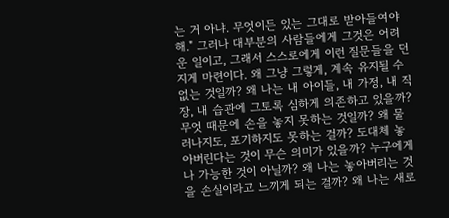는 거 아냐. 무엇이든 있는 그대로 받아들여야 해." 그러나 대부분의 사람들에게 그것은 어려운 일이고, 그래서 스스로에게 이런 질문들을 던지게 마련이다. 왜 그냥 그렇게, 계속 유지될 수 없는 것일까? 왜 나는 내 아이들, 내 가정, 내 직장, 내 습관에 그토록 심하게 의존하고 있을까? 무엇 때문에 손을 놓지 못하는 것일까? 왜 물러나지도, 포기하지도 못하는 걸까? 도대체 놓아버린다는 것이 무슨 의미가 있을까? 누구에게나 가능한 것이 아닐까? 왜 나는 놓아버리는 것을 손실이라고 느끼게 되는 걸까? 왜 나는 새로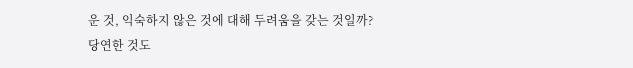운 것, 익숙하지 않은 것에 대해 두려움을 갖는 것일까?
당연한 것도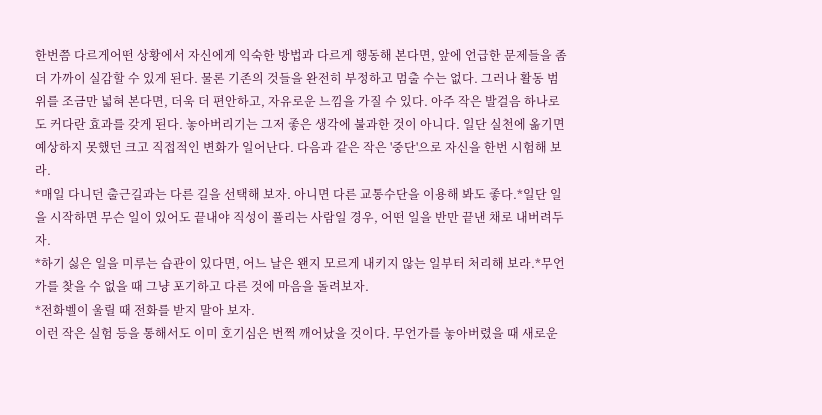한번쯤 다르게어떤 상황에서 자신에게 익숙한 방법과 다르게 행동해 본다면, 앞에 언급한 문제들을 좀더 가까이 실감할 수 있게 된다. 물론 기존의 것들을 완전히 부정하고 멈출 수는 없다. 그러나 활동 범위를 조금만 넓혀 본다면, 더욱 더 편안하고, 자유로운 느낌을 가질 수 있다. 아주 작은 발걸음 하나로도 커다란 효과를 갖게 된다. 놓아버리기는 그저 좋은 생각에 불과한 것이 아니다. 일단 실천에 옮기면 예상하지 못했던 크고 직접적인 변화가 일어난다. 다음과 같은 작은 '중단'으로 자신을 한번 시험해 보라.
*매일 다니던 출근길과는 다른 길을 선택해 보자. 아니면 다른 교통수단을 이용해 봐도 좋다.*일단 일을 시작하면 무슨 일이 있어도 끝내야 직성이 풀리는 사람일 경우, 어떤 일을 반만 끝낸 채로 내버려두자.
*하기 싫은 일을 미루는 습관이 있다면, 어느 날은 왠지 모르게 내키지 않는 일부터 처리해 보라.*무언가를 찾을 수 없을 때 그냥 포기하고 다른 것에 마음을 돌려보자.
*전화벨이 울릴 때 전화를 받지 말아 보자.
이런 작은 실험 등을 통해서도 이미 호기심은 번쩍 깨어났을 것이다. 무언가를 놓아버렸을 때 새로운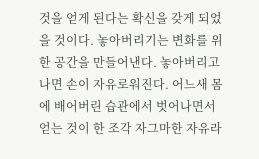것을 얻게 된다는 확신을 갖게 되었을 것이다. 놓아버리기는 변화를 위한 공간을 만들어낸다. 놓아버리고 나면 손이 자유로워진다. 어느새 몸에 배어버린 습관에서 벗어나면서 얻는 것이 한 조각 자그마한 자유라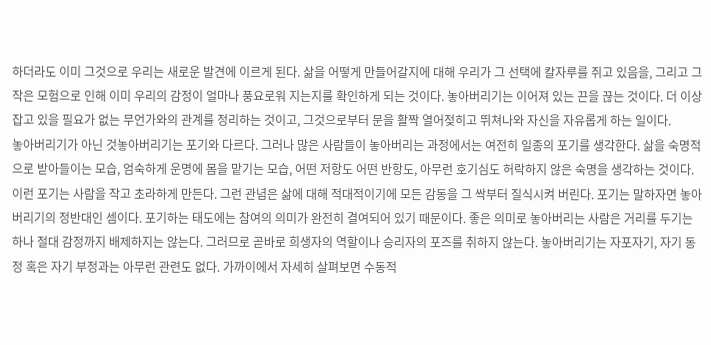하더라도 이미 그것으로 우리는 새로운 발견에 이르게 된다. 삶을 어떻게 만들어갈지에 대해 우리가 그 선택에 칼자루를 쥐고 있음을, 그리고 그 작은 모험으로 인해 이미 우리의 감정이 얼마나 풍요로워 지는지를 확인하게 되는 것이다. 놓아버리기는 이어져 있는 끈을 끊는 것이다. 더 이상 잡고 있을 필요가 없는 무언가와의 관계를 정리하는 것이고, 그것으로부터 문을 활짝 열어젖히고 뛰쳐나와 자신을 자유롭게 하는 일이다.
놓아버리기가 아닌 것놓아버리기는 포기와 다르다. 그러나 많은 사람들이 놓아버리는 과정에서는 여전히 일종의 포기를 생각한다. 삶을 숙명적으로 받아들이는 모습, 엄숙하게 운명에 몸을 맡기는 모습, 어떤 저항도 어떤 반항도, 아무런 호기심도 허락하지 않은 숙명을 생각하는 것이다. 이런 포기는 사람을 작고 초라하게 만든다. 그런 관념은 삶에 대해 적대적이기에 모든 감동을 그 싹부터 질식시켜 버린다. 포기는 말하자면 놓아버리기의 정반대인 셈이다. 포기하는 태도에는 참여의 의미가 완전히 결여되어 있기 때문이다. 좋은 의미로 놓아버리는 사람은 거리를 두기는 하나 절대 감정까지 배제하지는 않는다. 그러므로 곧바로 희생자의 역할이나 승리자의 포즈를 취하지 않는다. 놓아버리기는 자포자기, 자기 동정 혹은 자기 부정과는 아무런 관련도 없다. 가까이에서 자세히 살펴보면 수동적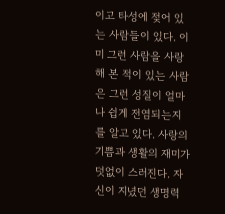이고 타성에 젖어 있는 사람들이 있다. 이미 그런 사람을 사랑해 본 적이 있는 사람은 그런 성질이 얼마나 쉽게 전염되는지를 알고 있다. 사랑의 기쁨과 생활의 재미가 덧없이 스러진다. 자신이 지녔던 생명력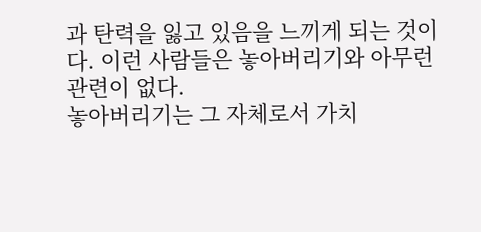과 탄력을 잃고 있음을 느끼게 되는 것이다. 이런 사람들은 놓아버리기와 아무런 관련이 없다.
놓아버리기는 그 자체로서 가치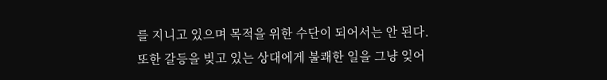를 지니고 있으며 목적을 위한 수단이 되어서는 안 된다. 또한 갈등을 빚고 있는 상대에게 불쾌한 일을 그냥 잊어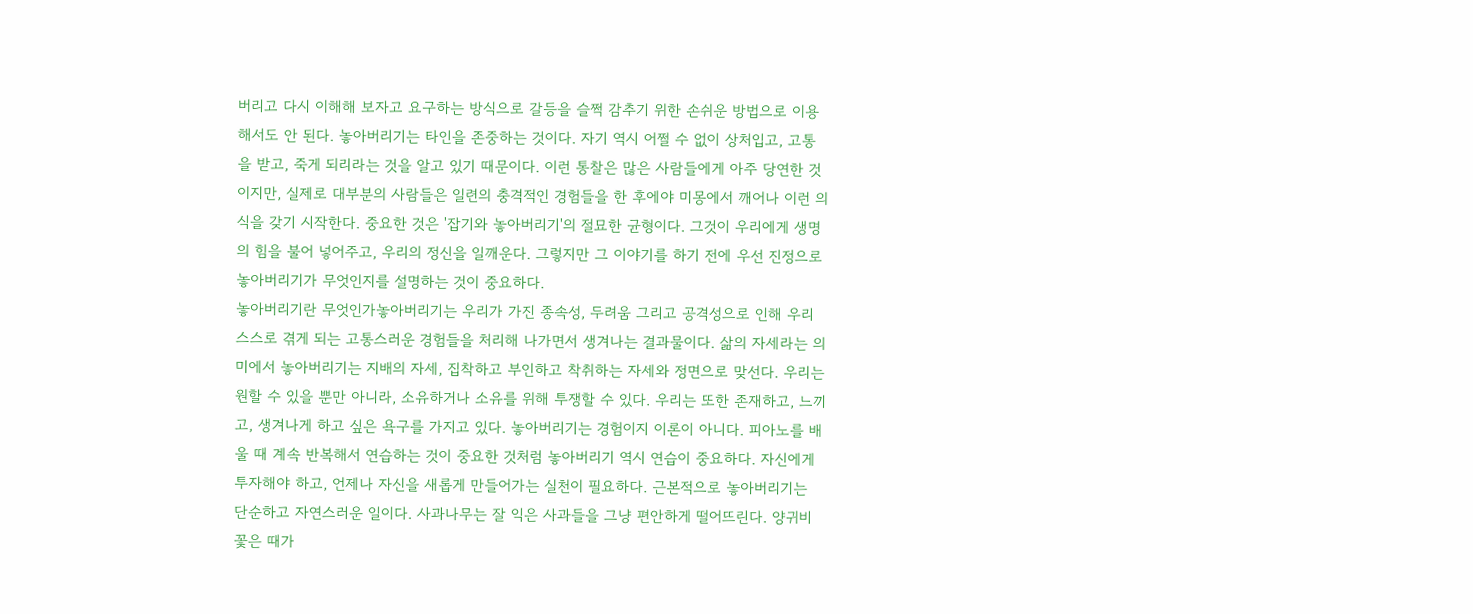버리고 다시 이해해 보자고 요구하는 방식으로 갈등을 슬쩍 감추기 위한 손쉬운 방법으로 이용해서도 안 된다. 놓아버리기는 타인을 존중하는 것이다. 자기 역시 어쩔 수 없이 상처입고, 고통을 받고, 죽게 되리라는 것을 알고 있기 때문이다. 이런 통찰은 많은 사람들에게 아주 당연한 것이지만, 실제로 대부분의 사람들은 일련의 충격적인 경험들을 한 후에야 미몽에서 깨어나 이런 의식을 갖기 시작한다. 중요한 것은 '잡기와 놓아버리기'의 절묘한 균형이다. 그것이 우리에게 생명의 힘을 불어 넣어주고, 우리의 정신을 일깨운다. 그렇지만 그 이야기를 하기 전에 우선 진정으로 놓아버리기가 무엇인지를 설명하는 것이 중요하다.
놓아버리기란 무엇인가놓아버리기는 우리가 가진 종속성, 두려움 그리고 공격성으로 인해 우리 스스로 겪게 되는 고통스러운 경험들을 처리해 나가면서 생겨나는 결과물이다. 삶의 자세라는 의미에서 놓아버리기는 지배의 자세, 집착하고 부인하고 착취하는 자세와 정면으로 맞선다. 우리는 원할 수 있을 뿐만 아니라, 소유하거나 소유를 위해 투쟁할 수 있다. 우리는 또한 존재하고, 느끼고, 생겨나게 하고 싶은 욕구를 가지고 있다. 놓아버리기는 경험이지 이론이 아니다. 피아노를 배울 때 계속 반복해서 연습하는 것이 중요한 것처럼 놓아버리기 역시 연습이 중요하다. 자신에게 투자해야 하고, 언제나 자신을 새롭게 만들어가는 실천이 필요하다. 근본적으로 놓아버리기는 단순하고 자연스러운 일이다. 사과나무는 잘 익은 사과들을 그냥 편안하게 떨어뜨린다. 양귀비꽃은 때가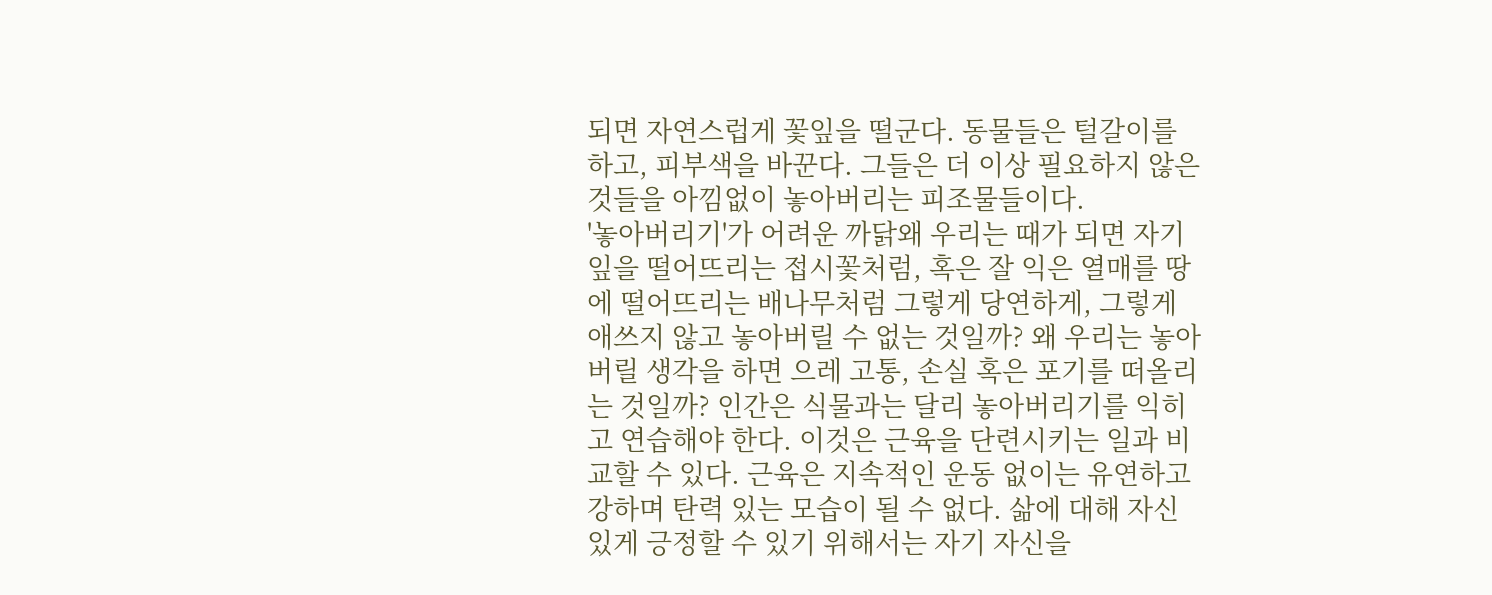되면 자연스럽게 꽃잎을 떨군다. 동물들은 털갈이를 하고, 피부색을 바꾼다. 그들은 더 이상 필요하지 않은 것들을 아낌없이 놓아버리는 피조물들이다.
'놓아버리기'가 어려운 까닭왜 우리는 때가 되면 자기 잎을 떨어뜨리는 접시꽃처럼, 혹은 잘 익은 열매를 땅에 떨어뜨리는 배나무처럼 그렇게 당연하게, 그렇게 애쓰지 않고 놓아버릴 수 없는 것일까? 왜 우리는 놓아버릴 생각을 하면 으레 고통, 손실 혹은 포기를 떠올리는 것일까? 인간은 식물과는 달리 놓아버리기를 익히고 연습해야 한다. 이것은 근육을 단련시키는 일과 비교할 수 있다. 근육은 지속적인 운동 없이는 유연하고 강하며 탄력 있는 모습이 될 수 없다. 삶에 대해 자신 있게 긍정할 수 있기 위해서는 자기 자신을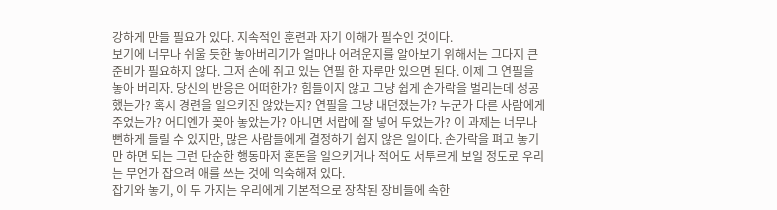강하게 만들 필요가 있다. 지속적인 훈련과 자기 이해가 필수인 것이다.
보기에 너무나 쉬울 듯한 놓아버리기가 얼마나 어려운지를 알아보기 위해서는 그다지 큰 준비가 필요하지 않다. 그저 손에 쥐고 있는 연필 한 자루만 있으면 된다. 이제 그 연필을 놓아 버리자. 당신의 반응은 어떠한가? 힘들이지 않고 그냥 쉽게 손가락을 벌리는데 성공했는가? 혹시 경련을 일으키진 않았는지? 연필을 그냥 내던졌는가? 누군가 다른 사람에게 주었는가? 어디엔가 꽂아 놓았는가? 아니면 서랍에 잘 넣어 두었는가? 이 과제는 너무나 뻔하게 들릴 수 있지만, 많은 사람들에게 결정하기 쉽지 않은 일이다. 손가락을 펴고 놓기만 하면 되는 그런 단순한 행동마저 혼돈을 일으키거나 적어도 서투르게 보일 정도로 우리는 무언가 잡으려 애를 쓰는 것에 익숙해져 있다.
잡기와 놓기, 이 두 가지는 우리에게 기본적으로 장착된 장비들에 속한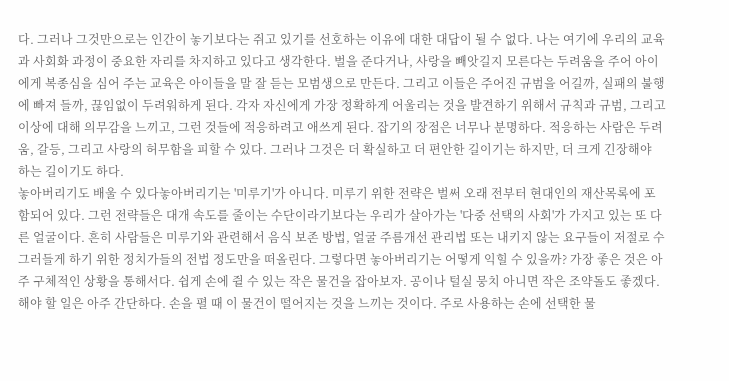다. 그러나 그것만으로는 인간이 놓기보다는 쥐고 있기를 선호하는 이유에 대한 대답이 될 수 없다. 나는 여기에 우리의 교육과 사회화 과정이 중요한 자리를 차지하고 있다고 생각한다. 벌을 준다거나, 사랑을 빼앗길지 모른다는 두려움을 주어 아이에게 복종심을 심어 주는 교육은 아이들을 말 잘 듣는 모범생으로 만든다. 그리고 이들은 주어진 규범을 어길까, 실패의 불행에 빠져 들까, 끊임없이 두려워하게 된다. 각자 자신에게 가장 정확하게 어울리는 것을 발견하기 위해서 규칙과 규범, 그리고 이상에 대해 의무감을 느끼고, 그런 것들에 적응하려고 애쓰게 된다. 잡기의 장점은 너무나 분명하다. 적응하는 사람은 두려움, 갈등, 그리고 사랑의 허무함을 피할 수 있다. 그러나 그것은 더 확실하고 더 편안한 길이기는 하지만, 더 크게 긴장해야 하는 길이기도 하다.
놓아버리기도 배울 수 있다놓아버리기는 '미루기'가 아니다. 미루기 위한 전략은 벌써 오래 전부터 현대인의 재산목록에 포함되어 있다. 그런 전략들은 대개 속도를 줄이는 수단이라기보다는 우리가 살아가는 '다중 선택의 사회'가 가지고 있는 또 다른 얼굴이다. 흔히 사람들은 미루기와 관련해서 음식 보존 방법, 얼굴 주름개선 관리법 또는 내키지 않는 요구들이 저절로 수그러들게 하기 위한 정치가들의 전법 정도만을 떠올린다. 그렇다면 놓아버리기는 어떻게 익힐 수 있을까? 가장 좋은 것은 아주 구체적인 상황을 통해서다. 쉽게 손에 쥘 수 있는 작은 물건을 잡아보자. 공이나 털실 뭉치 아니면 작은 조약돌도 좋겠다. 해야 할 일은 아주 간단하다. 손을 펼 때 이 물건이 떨어지는 것을 느끼는 것이다. 주로 사용하는 손에 선택한 물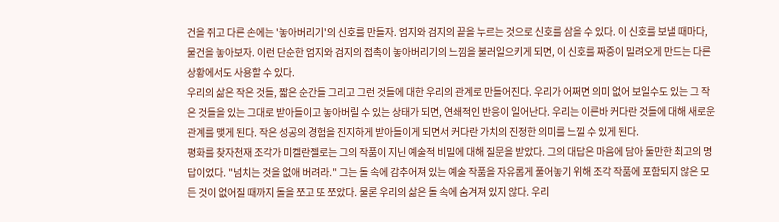건을 쥐고 다른 손에는 '놓아버리기'의 신호를 만들자. 엄지와 검지의 끝을 누르는 것으로 신호를 삼을 수 있다. 이 신호를 보낼 때마다, 물건을 놓아보자. 이런 단순한 엄지와 검지의 접촉이 놓아버리기의 느낌을 불러일으키게 되면, 이 신호를 짜증이 밀려오게 만드는 다른 상황에서도 사용할 수 있다.
우리의 삶은 작은 것들, 짧은 순간들 그리고 그런 것들에 대한 우리의 관계로 만들어진다. 우리가 어쩌면 의미 없어 보일수도 있는 그 작은 것들을 있는 그대로 받아들이고 놓아버릴 수 있는 상태가 되면, 연쇄적인 반응이 일어난다. 우리는 이른바 커다란 것들에 대해 새로운 관계를 맺게 된다. 작은 성공의 경험을 진지하게 받아들이게 되면서 커다란 가치의 진정한 의미를 느낄 수 있게 된다.
평화를 찾자천재 조각가 미켈란젤로는 그의 작품이 지닌 예술적 비밀에 대해 질문을 받았다. 그의 대답은 마음에 담아 둘만한 최고의 명답이었다. "넘치는 것을 없애 버려라." 그는 돌 속에 감추어져 있는 예술 작품을 자유롭게 풀어놓기 위해 조각 작품에 포함되지 않은 모든 것이 없어질 때까지 돌을 쪼고 또 쪼았다. 물론 우리의 삶은 돌 속에 숨겨져 있지 않다. 우리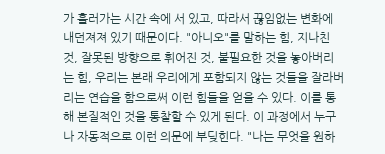가 흘러가는 시간 속에 서 있고, 따라서 끊임없는 변화에 내던져져 있기 때문이다. "아니오"를 말하는 힘, 지나친 것, 잘못된 방향으로 휘어진 것, 불필요한 것을 놓아버리는 힘, 우리는 본래 우리에게 포함되지 않는 것들을 잘라버리는 연습을 함으로써 이런 힘들을 얻을 수 있다. 이를 통해 본질적인 것을 통찰할 수 있게 된다. 이 과정에서 누구나 자동적으로 이런 의문에 부딪힌다. "나는 무엇을 원하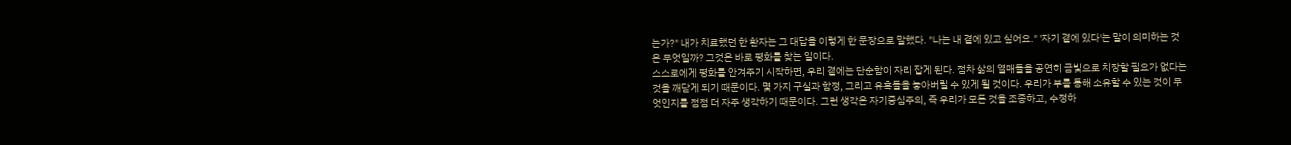는가?" 내가 치료했던 한 환자는 그 대답을 이렇게 한 문장으로 말했다. "나는 내 곁에 있고 싶어요." '자기 곁에 있다'는 말이 의미하는 것은 무엇일까? 그것은 바로 평화를 찾는 일이다.
스스로에게 평화를 안겨주기 시작하면, 우리 곁에는 단순함이 자리 잡게 된다. 점차 삶의 열매들을 공연히 금빛으로 치장할 필요가 없다는 것을 깨닫게 되기 때문이다. 몇 가지 구실과 함정, 그리고 유혹들을 놓아버릴 수 있게 될 것이다. 우리가 부를 통해 소유할 수 있는 것이 무엇인지를 점점 더 자주 생각하기 때문이다. 그런 생각은 자기중심주의, 즉 우리가 모든 것을 조종하고, 수정하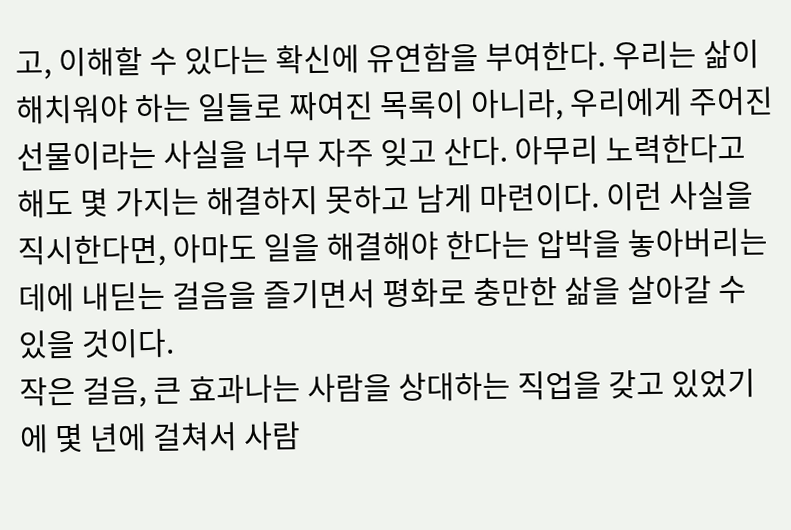고, 이해할 수 있다는 확신에 유연함을 부여한다. 우리는 삶이 해치워야 하는 일들로 짜여진 목록이 아니라, 우리에게 주어진 선물이라는 사실을 너무 자주 잊고 산다. 아무리 노력한다고 해도 몇 가지는 해결하지 못하고 남게 마련이다. 이런 사실을 직시한다면, 아마도 일을 해결해야 한다는 압박을 놓아버리는 데에 내딛는 걸음을 즐기면서 평화로 충만한 삶을 살아갈 수 있을 것이다.
작은 걸음, 큰 효과나는 사람을 상대하는 직업을 갖고 있었기에 몇 년에 걸쳐서 사람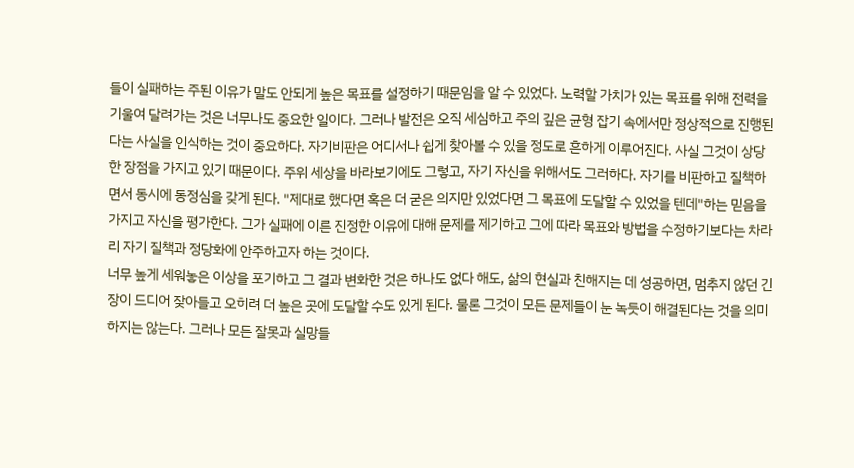들이 실패하는 주된 이유가 말도 안되게 높은 목표를 설정하기 때문임을 알 수 있었다. 노력할 가치가 있는 목표를 위해 전력을 기울여 달려가는 것은 너무나도 중요한 일이다. 그러나 발전은 오직 세심하고 주의 깊은 균형 잡기 속에서만 정상적으로 진행된다는 사실을 인식하는 것이 중요하다. 자기비판은 어디서나 쉽게 찾아볼 수 있을 정도로 흔하게 이루어진다. 사실 그것이 상당한 장점을 가지고 있기 때문이다. 주위 세상을 바라보기에도 그렇고, 자기 자신을 위해서도 그러하다. 자기를 비판하고 질책하면서 동시에 동정심을 갖게 된다. "제대로 했다면 혹은 더 굳은 의지만 있었다면 그 목표에 도달할 수 있었을 텐데"하는 믿음을 가지고 자신을 평가한다. 그가 실패에 이른 진정한 이유에 대해 문제를 제기하고 그에 따라 목표와 방법을 수정하기보다는 차라리 자기 질책과 정당화에 안주하고자 하는 것이다.
너무 높게 세워놓은 이상을 포기하고 그 결과 변화한 것은 하나도 없다 해도, 삶의 현실과 친해지는 데 성공하면, 멈추지 않던 긴장이 드디어 잦아들고 오히려 더 높은 곳에 도달할 수도 있게 된다. 물론 그것이 모든 문제들이 눈 녹듯이 해결된다는 것을 의미하지는 않는다. 그러나 모든 잘못과 실망들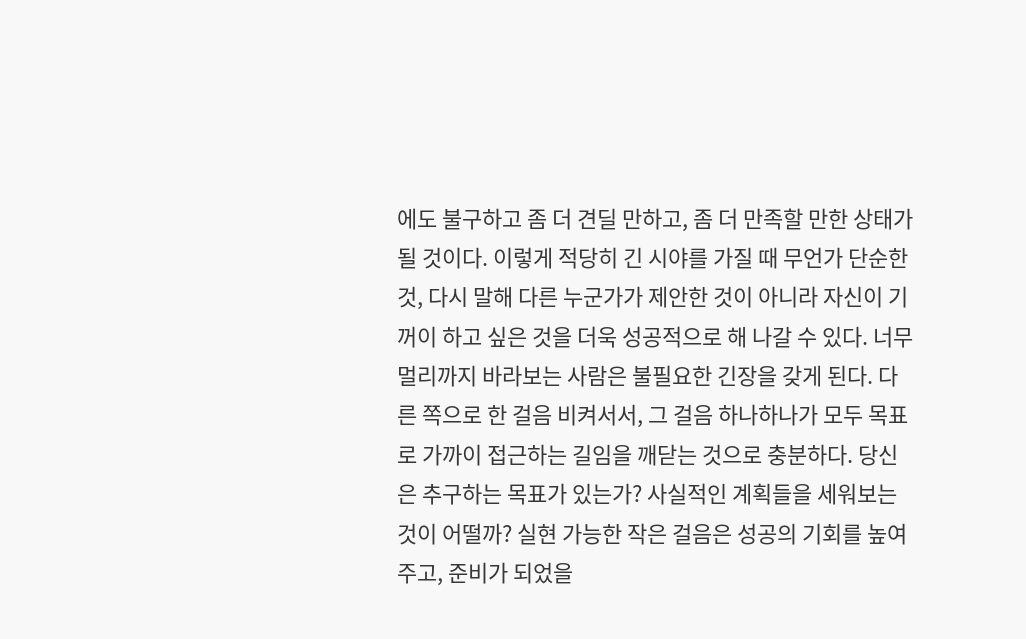에도 불구하고 좀 더 견딜 만하고, 좀 더 만족할 만한 상태가 될 것이다. 이렇게 적당히 긴 시야를 가질 때 무언가 단순한 것, 다시 말해 다른 누군가가 제안한 것이 아니라 자신이 기꺼이 하고 싶은 것을 더욱 성공적으로 해 나갈 수 있다. 너무 멀리까지 바라보는 사람은 불필요한 긴장을 갖게 된다. 다른 쪽으로 한 걸음 비켜서서, 그 걸음 하나하나가 모두 목표로 가까이 접근하는 길임을 깨닫는 것으로 충분하다. 당신은 추구하는 목표가 있는가? 사실적인 계획들을 세워보는 것이 어떨까? 실현 가능한 작은 걸음은 성공의 기회를 높여주고, 준비가 되었을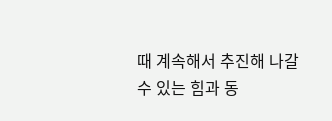때 계속해서 추진해 나갈 수 있는 힘과 동